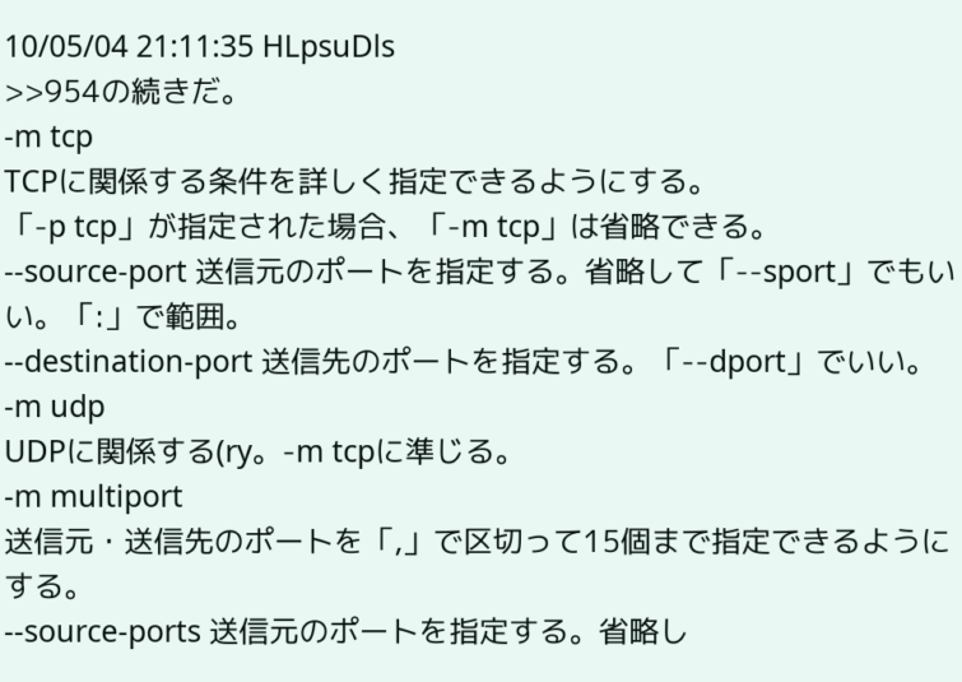10/05/04 21:11:35 HLpsuDls
>>954の続きだ。
-m tcp
TCPに関係する条件を詳しく指定できるようにする。
「-p tcp」が指定された場合、「-m tcp」は省略できる。
--source-port 送信元のポートを指定する。省略して「--sport」でもいい。「:」で範囲。
--destination-port 送信先のポートを指定する。「--dport」でいい。
-m udp
UDPに関係する(ry。-m tcpに準じる。
-m multiport
送信元・送信先のポートを「,」で区切って15個まで指定できるようにする。
--source-ports 送信元のポートを指定する。省略し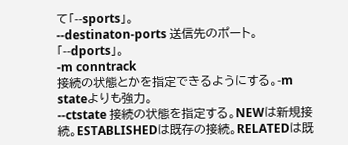て「--sports」。
--destinaton-ports 送信先のポート。「--dports」。
-m conntrack
接続の状態とかを指定できるようにする。-m stateよりも強力。
--ctstate 接続の状態を指定する。NEWは新規接続。ESTABLISHEDは既存の接続。RELATEDは既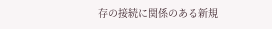存の接続に関係のある新規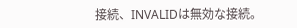接続、INVALIDは無効な接続。